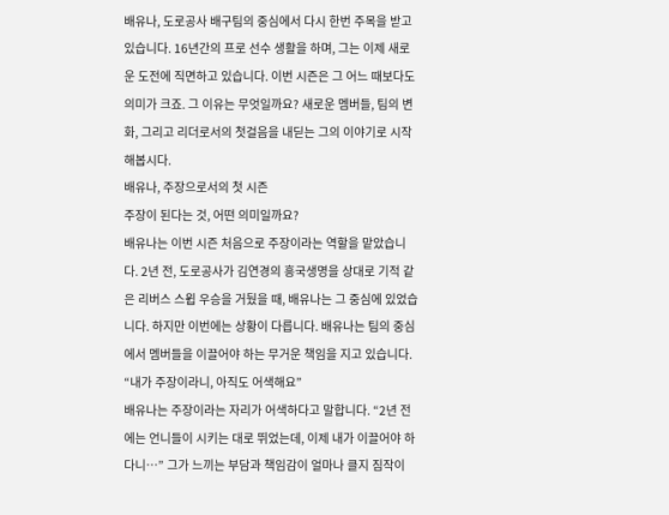배유나, 도로공사 배구팀의 중심에서 다시 한번 주목을 받고 있습니다. 16년간의 프로 선수 생활을 하며, 그는 이제 새로운 도전에 직면하고 있습니다. 이번 시즌은 그 어느 때보다도 의미가 크죠. 그 이유는 무엇일까요? 새로운 멤버들, 팀의 변화, 그리고 리더로서의 첫걸음을 내딛는 그의 이야기로 시작해봅시다.
배유나, 주장으로서의 첫 시즌
주장이 된다는 것, 어떤 의미일까요?
배유나는 이번 시즌 처음으로 주장이라는 역할을 맡았습니다. 2년 전, 도로공사가 김연경의 흥국생명을 상대로 기적 같은 리버스 스윕 우승을 거뒀을 때, 배유나는 그 중심에 있었습니다. 하지만 이번에는 상황이 다릅니다. 배유나는 팀의 중심에서 멤버들을 이끌어야 하는 무거운 책임을 지고 있습니다.
“내가 주장이라니, 아직도 어색해요”
배유나는 주장이라는 자리가 어색하다고 말합니다. “2년 전에는 언니들이 시키는 대로 뛰었는데, 이제 내가 이끌어야 하다니…” 그가 느끼는 부담과 책임감이 얼마나 클지 짐작이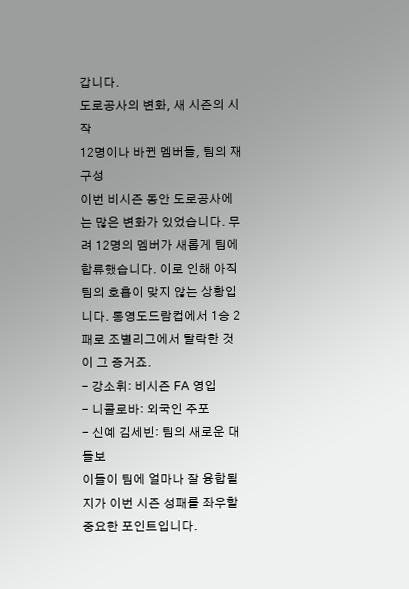갑니다.
도로공사의 변화, 새 시즌의 시작
12명이나 바뀐 멤버들, 팀의 재구성
이번 비시즌 동안 도로공사에는 많은 변화가 있었습니다. 무려 12명의 멤버가 새롭게 팀에 합류했습니다. 이로 인해 아직 팀의 호흡이 맞지 않는 상황입니다. 통영도드람컵에서 1승 2패로 조별리그에서 탈락한 것이 그 증거죠.
- 강소휘: 비시즌 FA 영입
- 니콜로바: 외국인 주포
- 신예 김세빈: 팀의 새로운 대들보
이들이 팀에 얼마나 잘 융합될지가 이번 시즌 성패를 좌우할 중요한 포인트입니다.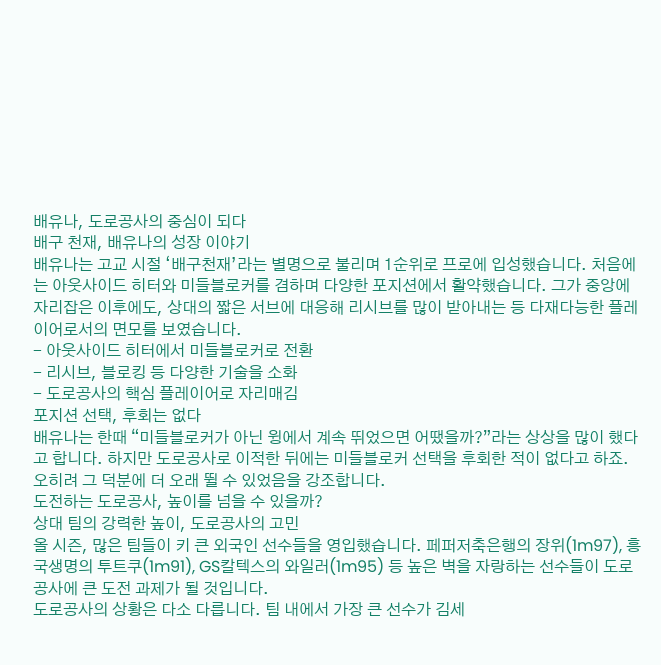배유나, 도로공사의 중심이 되다
배구 천재, 배유나의 성장 이야기
배유나는 고교 시절 ‘배구천재’라는 별명으로 불리며 1순위로 프로에 입성했습니다. 처음에는 아웃사이드 히터와 미들블로커를 겸하며 다양한 포지션에서 활약했습니다. 그가 중앙에 자리잡은 이후에도, 상대의 짧은 서브에 대응해 리시브를 많이 받아내는 등 다재다능한 플레이어로서의 면모를 보였습니다.
- 아웃사이드 히터에서 미들블로커로 전환
- 리시브, 블로킹 등 다양한 기술을 소화
- 도로공사의 핵심 플레이어로 자리매김
포지션 선택, 후회는 없다
배유나는 한때 “미들블로커가 아닌 윙에서 계속 뛰었으면 어땠을까?”라는 상상을 많이 했다고 합니다. 하지만 도로공사로 이적한 뒤에는 미들블로커 선택을 후회한 적이 없다고 하죠. 오히려 그 덕분에 더 오래 뛸 수 있었음을 강조합니다.
도전하는 도로공사, 높이를 넘을 수 있을까?
상대 팀의 강력한 높이, 도로공사의 고민
올 시즌, 많은 팀들이 키 큰 외국인 선수들을 영입했습니다. 페퍼저축은행의 장위(1m97), 흥국생명의 투트쿠(1m91), GS칼텍스의 와일러(1m95) 등 높은 벽을 자랑하는 선수들이 도로공사에 큰 도전 과제가 될 것입니다.
도로공사의 상황은 다소 다릅니다. 팀 내에서 가장 큰 선수가 김세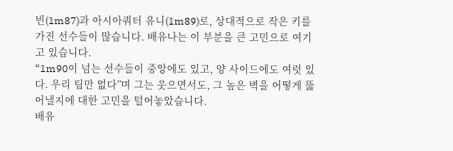빈(1m87)과 아시아쿼터 유니(1m89)로, 상대적으로 작은 키를 가진 선수들이 많습니다. 배유나는 이 부분을 큰 고민으로 여기고 있습니다.
“1m90이 넘는 선수들이 중앙에도 있고, 양 사이드에도 여럿 있다. 우리 팀만 없다”며 그는 웃으면서도, 그 높은 벽을 어떻게 뚫어낼지에 대한 고민을 털어놓았습니다.
배유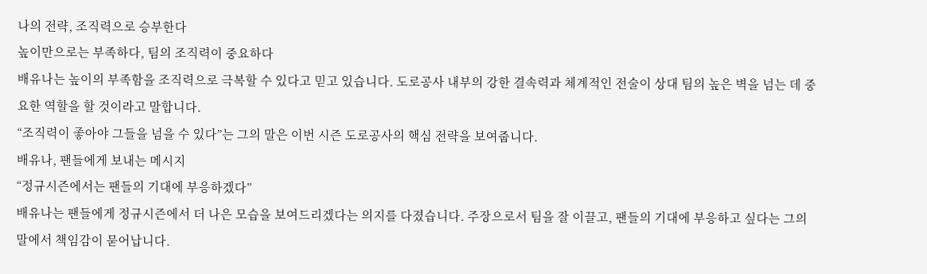나의 전략, 조직력으로 승부한다
높이만으로는 부족하다, 팀의 조직력이 중요하다
배유나는 높이의 부족함을 조직력으로 극복할 수 있다고 믿고 있습니다. 도로공사 내부의 강한 결속력과 체계적인 전술이 상대 팀의 높은 벽을 넘는 데 중요한 역할을 할 것이라고 말합니다.
“조직력이 좋아야 그들을 넘을 수 있다”는 그의 말은 이번 시즌 도로공사의 핵심 전략을 보여줍니다.
배유나, 팬들에게 보내는 메시지
“정규시즌에서는 팬들의 기대에 부응하겠다”
배유나는 팬들에게 정규시즌에서 더 나은 모습을 보여드리겠다는 의지를 다졌습니다. 주장으로서 팀을 잘 이끌고, 팬들의 기대에 부응하고 싶다는 그의 말에서 책임감이 묻어납니다.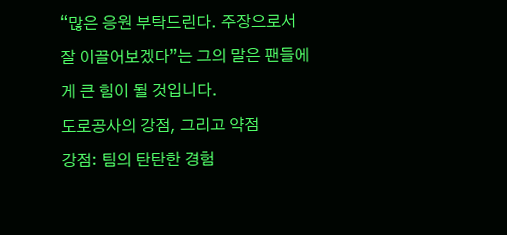“많은 응원 부탁드린다. 주장으로서 잘 이끌어보겠다”는 그의 말은 팬들에게 큰 힘이 될 것입니다.
도로공사의 강점, 그리고 약점
강점: 팀의 탄탄한 경험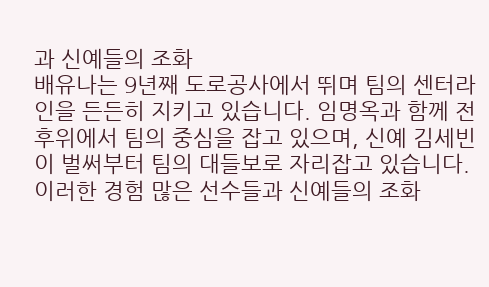과 신예들의 조화
배유나는 9년째 도로공사에서 뛰며 팀의 센터라인을 든든히 지키고 있습니다. 임명옥과 함께 전후위에서 팀의 중심을 잡고 있으며, 신예 김세빈이 벌써부터 팀의 대들보로 자리잡고 있습니다. 이러한 경험 많은 선수들과 신예들의 조화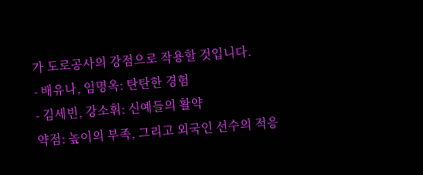가 도로공사의 강점으로 작용할 것입니다.
- 배유나, 임명옥: 탄탄한 경험
- 김세빈, 강소휘: 신예들의 활약
약점: 높이의 부족, 그리고 외국인 선수의 적응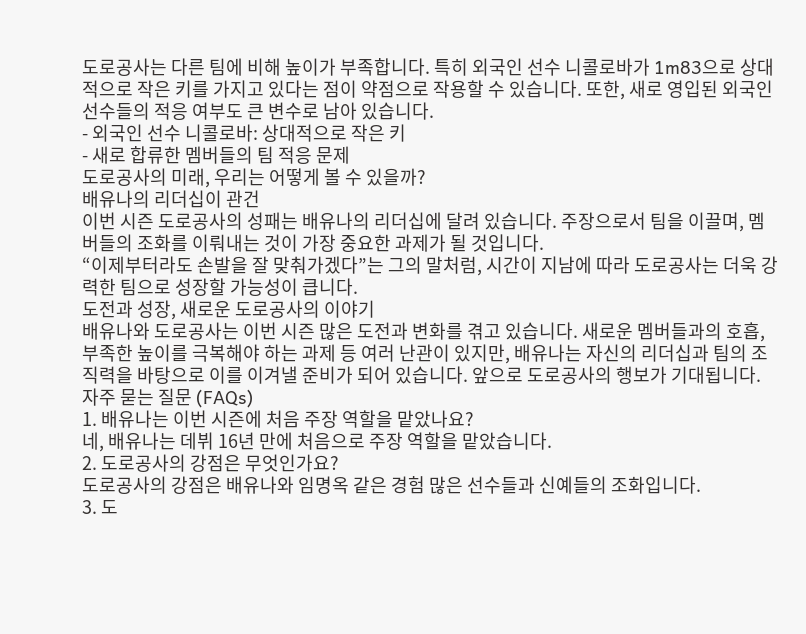도로공사는 다른 팀에 비해 높이가 부족합니다. 특히 외국인 선수 니콜로바가 1m83으로 상대적으로 작은 키를 가지고 있다는 점이 약점으로 작용할 수 있습니다. 또한, 새로 영입된 외국인 선수들의 적응 여부도 큰 변수로 남아 있습니다.
- 외국인 선수 니콜로바: 상대적으로 작은 키
- 새로 합류한 멤버들의 팀 적응 문제
도로공사의 미래, 우리는 어떻게 볼 수 있을까?
배유나의 리더십이 관건
이번 시즌 도로공사의 성패는 배유나의 리더십에 달려 있습니다. 주장으로서 팀을 이끌며, 멤버들의 조화를 이뤄내는 것이 가장 중요한 과제가 될 것입니다.
“이제부터라도 손발을 잘 맞춰가겠다”는 그의 말처럼, 시간이 지남에 따라 도로공사는 더욱 강력한 팀으로 성장할 가능성이 큽니다.
도전과 성장, 새로운 도로공사의 이야기
배유나와 도로공사는 이번 시즌 많은 도전과 변화를 겪고 있습니다. 새로운 멤버들과의 호흡, 부족한 높이를 극복해야 하는 과제 등 여러 난관이 있지만, 배유나는 자신의 리더십과 팀의 조직력을 바탕으로 이를 이겨낼 준비가 되어 있습니다. 앞으로 도로공사의 행보가 기대됩니다.
자주 묻는 질문 (FAQs)
1. 배유나는 이번 시즌에 처음 주장 역할을 맡았나요?
네, 배유나는 데뷔 16년 만에 처음으로 주장 역할을 맡았습니다.
2. 도로공사의 강점은 무엇인가요?
도로공사의 강점은 배유나와 임명옥 같은 경험 많은 선수들과 신예들의 조화입니다.
3. 도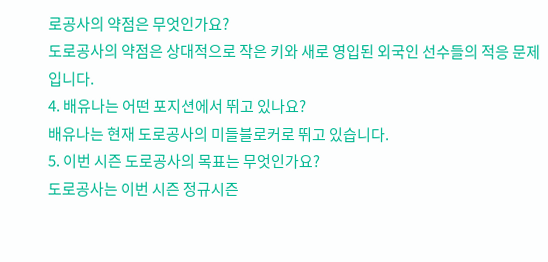로공사의 약점은 무엇인가요?
도로공사의 약점은 상대적으로 작은 키와 새로 영입된 외국인 선수들의 적응 문제입니다.
4. 배유나는 어떤 포지션에서 뛰고 있나요?
배유나는 현재 도로공사의 미들블로커로 뛰고 있습니다.
5. 이번 시즌 도로공사의 목표는 무엇인가요?
도로공사는 이번 시즌 정규시즌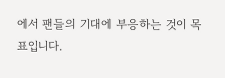에서 팬들의 기대에 부응하는 것이 목표입니다.